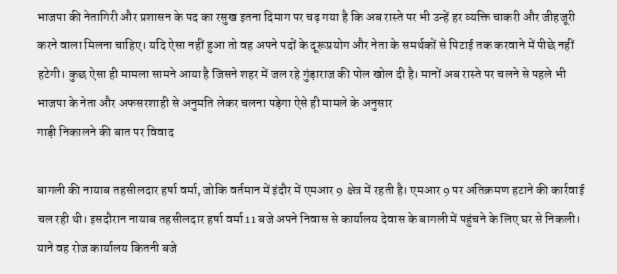भाजपा की नेतागिरी और प्रशासन के पद का रसुख इतना दिमाग पर चढ़ गया है कि अब रास्ते पर भी उन्हें हर व्यक्ति चाकरी और जीहजूरी करने वाला मिलना चाहिए। यदि ऐसा नहीं हुआ तो वह अपने पदों के दूरूप्रयोग और नेता के समर्थकों से पिटाई तक करवाने में पीछे नहीं हटेगी। कुछ ऐसा ही मामला सामने आया है जिसने शहर में जल रहे गुंड़ाराज की पोल खोल दी है। मानों अब रास्ते पर चलने से पहले भी भाजपा के नेता और अफसरशाही से अनुमति लेकर चलना पड़ेगा ऐसे ही मामले के अनुसार
गाड़ी निकालने की बात पर विवाद

बागली की नायाब तहसीलदार हर्षा वर्मा, जोकि वर्तमान में इंदौर में एमआर 9 क्षेत्र में रहती है। एमआर 9 पर अतिक्रमण हटाने की कार्रवाई चल रही थी। इसदौरान नायाब तहसीलदार हर्षा वर्मा 11 बजे अपने निवास से कार्यालय देवास के बागली में पहुंचने के लिए घर से निकली। याने वह रोज कार्यालय कितनी बजे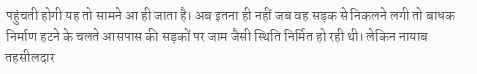पहुंचती होगी यह तो सामने आ ही जाता है। अब इतना ही नहीं जब वह सड़क से निकलने लगी तो बाधक निर्माण हटने के चलते आसपास की सड़कों पर जाम जैसी स्थिति निर्मित हो रही थी। लेकिन नायाब तहसीलदार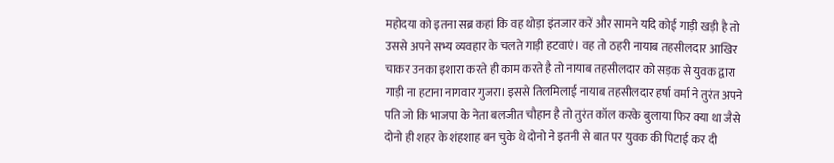महोदया को इतना सब्र कहां कि वह थोड़ा इंतजार करें और सामने यदि कोई गाड़ी खड़ी है तो उससे अपने सभ्य व्यवहार के चलते गाड़ी हटवाएं। वह तो ठहरी नायाब तहसीलदार आखिर चाकर उनका इशारा करते ही काम करते है तो नायाब तहसीलदार को सड़क से युवक द्वारा गाड़ी ना हटाना नागवार गुजरा। इससे तिलमिलाई नायाब तहसीलदार हर्षा वर्मा ने तुरंत अपने पति जो कि भाजपा के नेता बलजीत चौहान है तो तुरंत कॉल करके बुलाया फिर क्या था जैसे दोनो ही शहर के शंहशाह बन चुके थे दोनो ने इतनी से बात पर युवक की पिटाई कर दी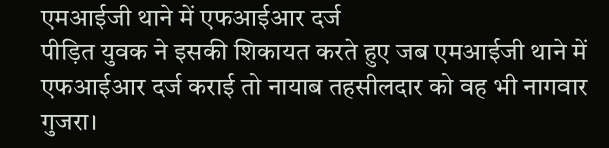एमआईजी थाने में एफआईआर दर्ज
पीड़ित युवक ने इसकी शिकायत करते हुए जब एमआईजी थाने में एफआईआर दर्ज कराई तो नायाब तहसीलदार को वह भी नागवार गुजरा।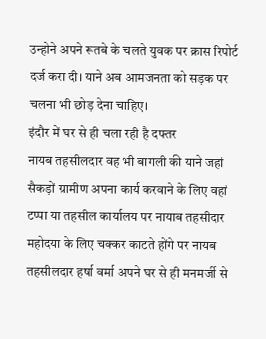उन्होने अपने रूतबे के चलते युवक पर क्रास रिपोर्ट दर्ज करा दी। याने अब आमजनता को सड़क पर चलना भी छोड़ देना चाहिए।
इंदौर में घर से ही चला रही है दफ्तर
नायब तहसीलदार वह भी बागली की याने जहां सैकड़ों ग्रामीण अपना कार्य करवाने के लिए वहां टप्पा या तहसील कार्यालय पर नायाब तहसीदार महोदया के लिए चक्कर काटते होंगे पर नायब तहसीलदार हर्षा वर्मा अपने घर से ही मनमर्जी से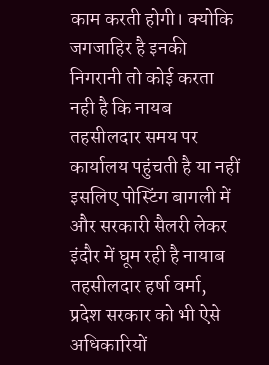काम करती होगी। क्योकि जगजाहिर है इनकी निगरानी तो कोई करता नही है कि नायब तहसीलदार समय पर कार्यालय पहुंचती है या नहीं इसलिए पोस्टिंग बागली में और सरकारी सैलरी लेकर इंदौर में घूम रही है नायाब तहसीलदार हर्षा वर्मा, प्रदेश सरकार को भी ऐसे अधिकारियों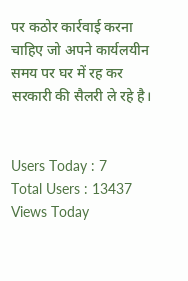पर कठोर कार्रवाई करना चाहिए जो अपने कार्यलयीन समय पर घर में रह कर सरकारी की सैलरी ले रहे है।


Users Today : 7
Total Users : 13437
Views Today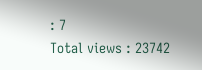: 7
Total views : 23742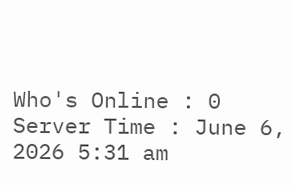Who's Online : 0
Server Time : June 6, 2026 5:31 am